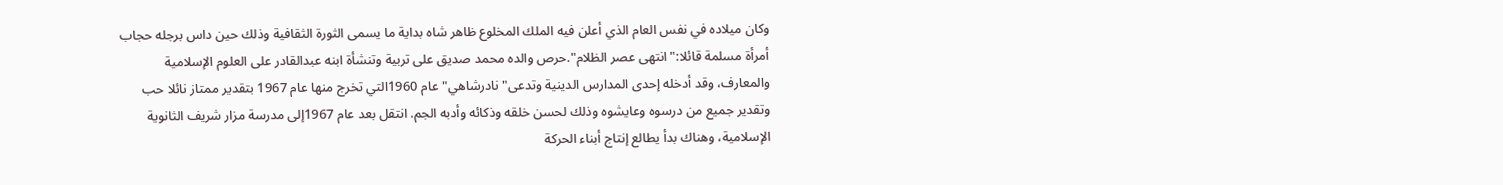وكان ميلاده في نفس العام الذي أعلن فيه الملك المخلوع ظاهر شاه بداية ما يسمى الثورة الثقافية وذلك حين داس برجله حجاب أمرأة مسلمة قائلا:"انتهى عصر الظلام".حرص والده محمد صديق على تربية وتنشأة ابنه عبدالقادر على العلوم الإسلامية والمعارف، وقد أدخله إحدى المدارس الدينية وتدعى"نادرشاهي"عام 1960التي تخرج منها عام 1967 بتقدير ممتاز نائلا حب وتقدير جميع من درسوه وعايشوه وذلك لحسن خلقه وذكائه وأدبه الجم. انتقل بعد عام 1967إلى مدرسة مزار شريف الثانوية الإسلامية، وهناك بدأ يطالع إنتاج أبناء الحركة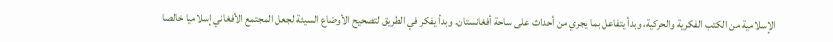الإسلامية من الكتب الفكرية والحركية، وبدأ يتفاعل بما يجري من أحداث على ساحة أفغانستان. وبدأ يفكر في الطريق لتصحيح الأوضاع السيئة لجعل المجتمع الأفغاني إسلاميا خالصا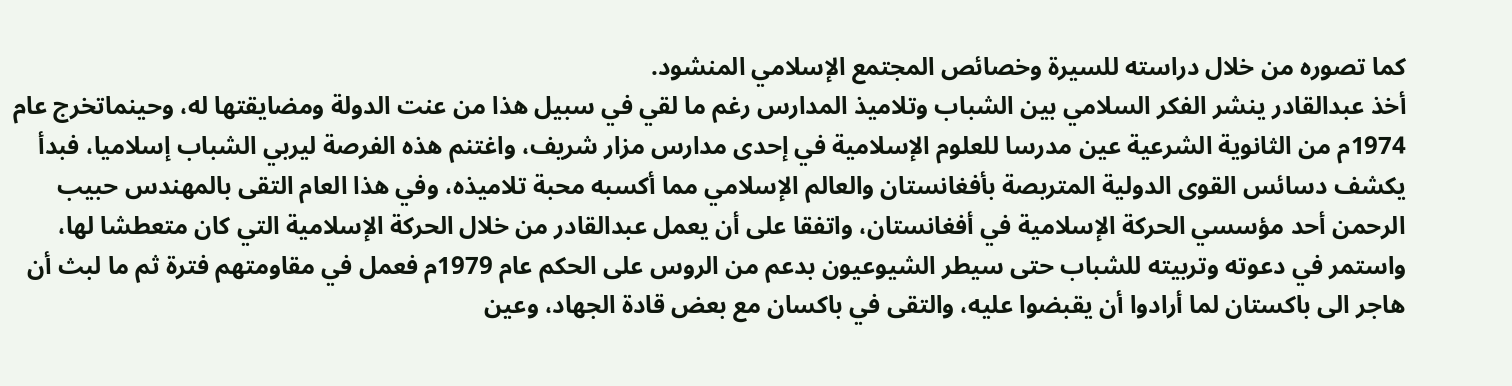كما تصوره من خلال دراسته للسيرة وخصائص المجتمع الإسلامي المنشود.
أخذ عبدالقادر ينشر الفكر السلامي بين الشباب وتلاميذ المدارس رغم ما لقي في سبيل هذا من عنت الدولة ومضايقتها له، وحينماتخرج عام 1974م من الثانوية الشرعية عين مدرسا للعلوم الإسلامية في إحدى مدارس مزار شريف، واغتنم هذه الفرصة ليربي الشباب إسلاميا، فبدأ يكشف دسائس القوى الدولية المتربصة بأفغانستان والعالم الإسلامي مما أكسبه محبة تلاميذه، وفي هذا العام التقى بالمهندس حبيب الرحمن أحد مؤسسي الحركة الإسلامية في أفغانستان، واتفقا على أن يعمل عبدالقادر من خلال الحركة الإسلامية التي كان متعطشا لها، واستمر في دعوته وتربيته للشباب حتى سيطر الشيوعيون بدعم من الروس على الحكم عام 1979م فعمل في مقاومتهم فترة ثم ما لبث أن هاجر الى باكستان لما أرادوا أن يقبضوا عليه، والتقى في باكسان مع بعض قادة الجهاد، وعين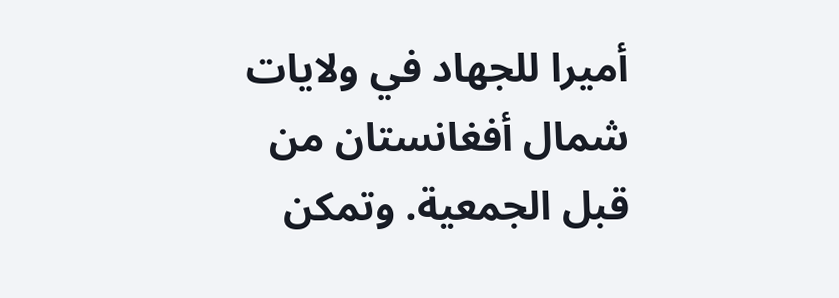أميرا للجهاد في ولايات شمال أفغانستان من قبل الجمعية. وتمكن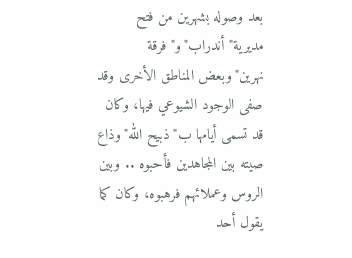بعد وصوله بشهرين من فتح مديرية"أندراب"و"فرقة نهرين"وبعض المناطق الأخرى وقد صفى الوجود الشيوعي فيها، وكان قد تسمى أيامها ب"ذبيح الله"وذاع صيته بين المجاهدين فأحبوه .. وبين الروس وعملائهم فرهبوه، وكان كما يقول أحد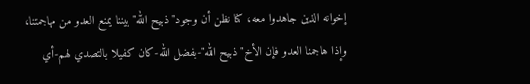إخوانه الذين جاهدوا معه، كنا نظن أن وجود"ذبيح الله"بيننا يمنع العدو من مهاجمتنا، وإذا هاجمنا العدو فإن الأخ"ذبيح الله"-بفضل الله-كان كفيلا بالتصدي لهم-أي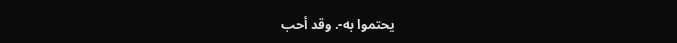يحتموا به-. وقد أحب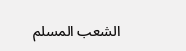الشعب المسلم